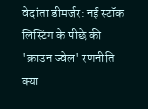वेदांता डीमर्जर: नई स्टॉक लिस्टिंग के पीछे की 'क्राउन ज्वेल' रणनीति
क्या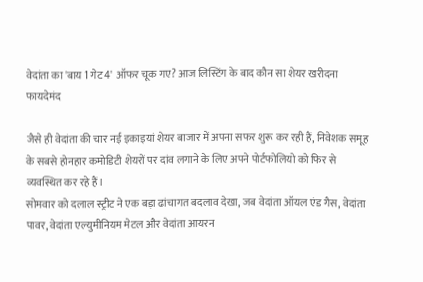वेदांता का 'बाय 1 गेट 4' ऑफर चूक गए? आज लिस्टिंग के बाद कौन सा शेयर खरीदना फायदेमंद

जैसे ही वेदांता की चार नई इकाइयां शेयर बाजार में अपना सफर शुरू कर रही हैं, निवेशक समूह के सबसे होनहार कमोडिटी शेयरों पर दांव लगाने के लिए अपने पोर्टफोलियो को फिर से व्यवस्थित कर रहे हैं।
सोमवार को दलाल स्ट्रीट ने एक बड़ा ढांचागत बदलाव देखा, जब वेदांता ऑयल एंड गैस, वेदांता पावर, वेदांता एल्युमीनियम मेटल और वेदांता आयरन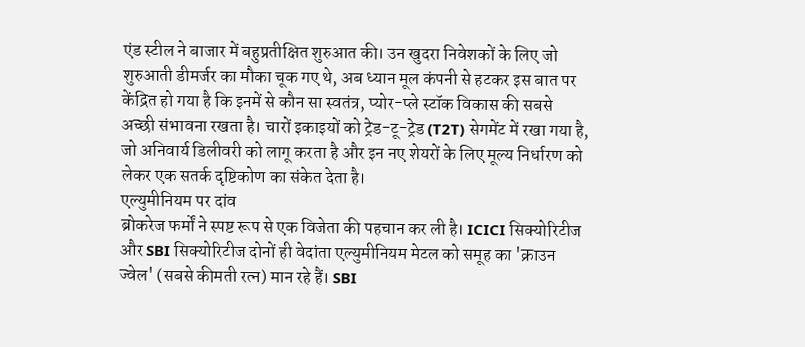एंड स्टील ने बाजार में बहुप्रतीक्षित शुरुआत की। उन खुदरा निवेशकों के लिए जो शुरुआती डीमर्जर का मौका चूक गए थे, अब ध्यान मूल कंपनी से हटकर इस बात पर केंद्रित हो गया है कि इनमें से कौन सा स्वतंत्र, प्योर-प्ले स्टॉक विकास की सबसे अच्छी संभावना रखता है। चारों इकाइयों को ट्रेड-टू-ट्रेड (T2T) सेगमेंट में रखा गया है, जो अनिवार्य डिलीवरी को लागू करता है और इन नए शेयरों के लिए मूल्य निर्धारण को लेकर एक सतर्क दृष्टिकोण का संकेत देता है।
एल्युमीनियम पर दांव
ब्रोकरेज फर्मों ने स्पष्ट रूप से एक विजेता की पहचान कर ली है। ICICI सिक्योरिटीज और SBI सिक्योरिटीज दोनों ही वेदांता एल्युमीनियम मेटल को समूह का 'क्राउन ज्वेल' (सबसे कीमती रत्न) मान रहे हैं। SBI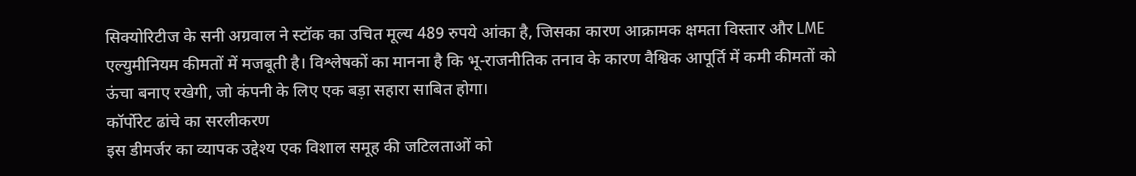सिक्योरिटीज के सनी अग्रवाल ने स्टॉक का उचित मूल्य 489 रुपये आंका है, जिसका कारण आक्रामक क्षमता विस्तार और LME एल्युमीनियम कीमतों में मजबूती है। विश्लेषकों का मानना है कि भू-राजनीतिक तनाव के कारण वैश्विक आपूर्ति में कमी कीमतों को ऊंचा बनाए रखेगी, जो कंपनी के लिए एक बड़ा सहारा साबित होगा।
कॉर्पोरेट ढांचे का सरलीकरण
इस डीमर्जर का व्यापक उद्देश्य एक विशाल समूह की जटिलताओं को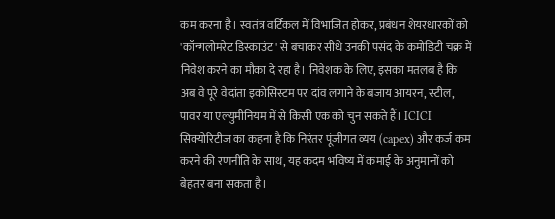कम करना है। स्वतंत्र वर्टिकल में विभाजित होकर, प्रबंधन शेयरधारकों को 'कॉन्गलोमरेट डिस्काउंट' से बचाकर सीधे उनकी पसंद के कमोडिटी चक्र में निवेश करने का मौका दे रहा है। निवेशक के लिए, इसका मतलब है कि अब वे पूरे वेदांता इकोसिस्टम पर दांव लगाने के बजाय आयरन, स्टील, पावर या एल्युमीनियम में से किसी एक को चुन सकते हैं। ICICI सिक्योरिटीज का कहना है कि निरंतर पूंजीगत व्यय (capex) और कर्ज कम करने की रणनीति के साथ, यह कदम भविष्य में कमाई के अनुमानों को बेहतर बना सकता है।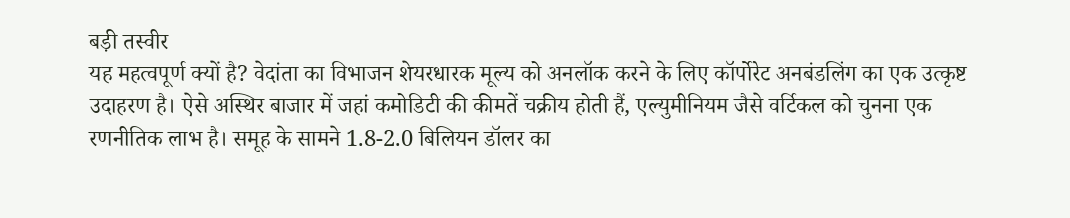बड़ी तस्वीर
यह महत्वपूर्ण क्यों है? वेदांता का विभाजन शेयरधारक मूल्य को अनलॉक करने के लिए कॉर्पोरेट अनबंडलिंग का एक उत्कृष्ट उदाहरण है। ऐसे अस्थिर बाजार में जहां कमोडिटी की कीमतें चक्रीय होती हैं, एल्युमीनियम जैसे वर्टिकल को चुनना एक रणनीतिक लाभ है। समूह के सामने 1.8-2.0 बिलियन डॉलर का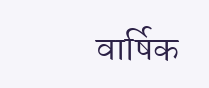वार्षिक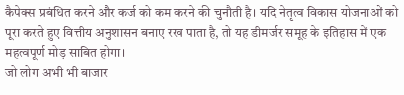कैपेक्स प्रबंधित करने और कर्ज को कम करने की चुनौती है। यदि नेतृत्व विकास योजनाओं को पूरा करते हुए वित्तीय अनुशासन बनाए रख पाता है, तो यह डीमर्जर समूह के इतिहास में एक महत्वपूर्ण मोड़ साबित होगा।
जो लोग अभी भी बाजार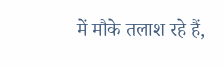में मौके तलाश रहे हैं,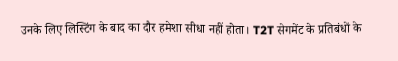उनके लिए लिस्टिंग के बाद का दौर हमेशा सीधा नहीं होता। T2T सेगमेंट के प्रतिबंधों के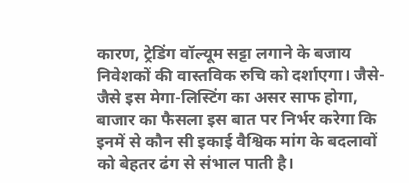कारण, ट्रेडिंग वॉल्यूम सट्टा लगाने के बजाय निवेशकों की वास्तविक रुचि को दर्शाएगा। जैसे-जैसे इस मेगा-लिस्टिंग का असर साफ होगा, बाजार का फैसला इस बात पर निर्भर करेगा कि इनमें से कौन सी इकाई वैश्विक मांग के बदलावों को बेहतर ढंग से संभाल पाती है।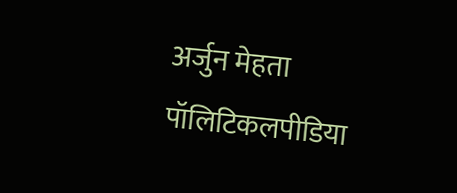अर्जुन मेहता पॉलिटिकलपीडिया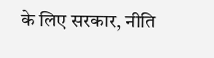के लिए सरकार, नीति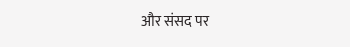और संसद पर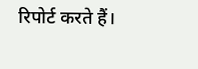रिपोर्ट करते हैं।